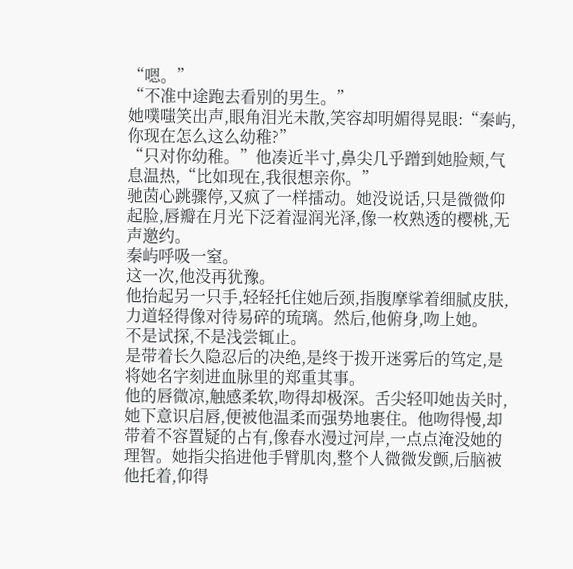“嗯。”
“不准中途跑去看别的男生。”
她噗嗤笑出声,眼角泪光未散,笑容却明媚得晃眼:“秦屿,你现在怎么这么幼稚?”
“只对你幼稚。”他凑近半寸,鼻尖几乎蹭到她脸颊,气息温热,“比如现在,我很想亲你。”
驰茵心跳骤停,又疯了一样擂动。她没说话,只是微微仰起脸,唇瓣在月光下泛着湿润光泽,像一枚熟透的樱桃,无声邀约。
秦屿呼吸一窒。
这一次,他没再犹豫。
他抬起另一只手,轻轻托住她后颈,指腹摩挲着细腻皮肤,力道轻得像对待易碎的琉璃。然后,他俯身,吻上她。
不是试探,不是浅尝辄止。
是带着长久隐忍后的决绝,是终于拨开迷雾后的笃定,是将她名字刻进血脉里的郑重其事。
他的唇微凉,触感柔软,吻得却极深。舌尖轻叩她齿关时,她下意识启唇,便被他温柔而强势地裹住。他吻得慢,却带着不容置疑的占有,像春水漫过河岸,一点点淹没她的理智。她指尖掐进他手臂肌肉,整个人微微发颤,后脑被他托着,仰得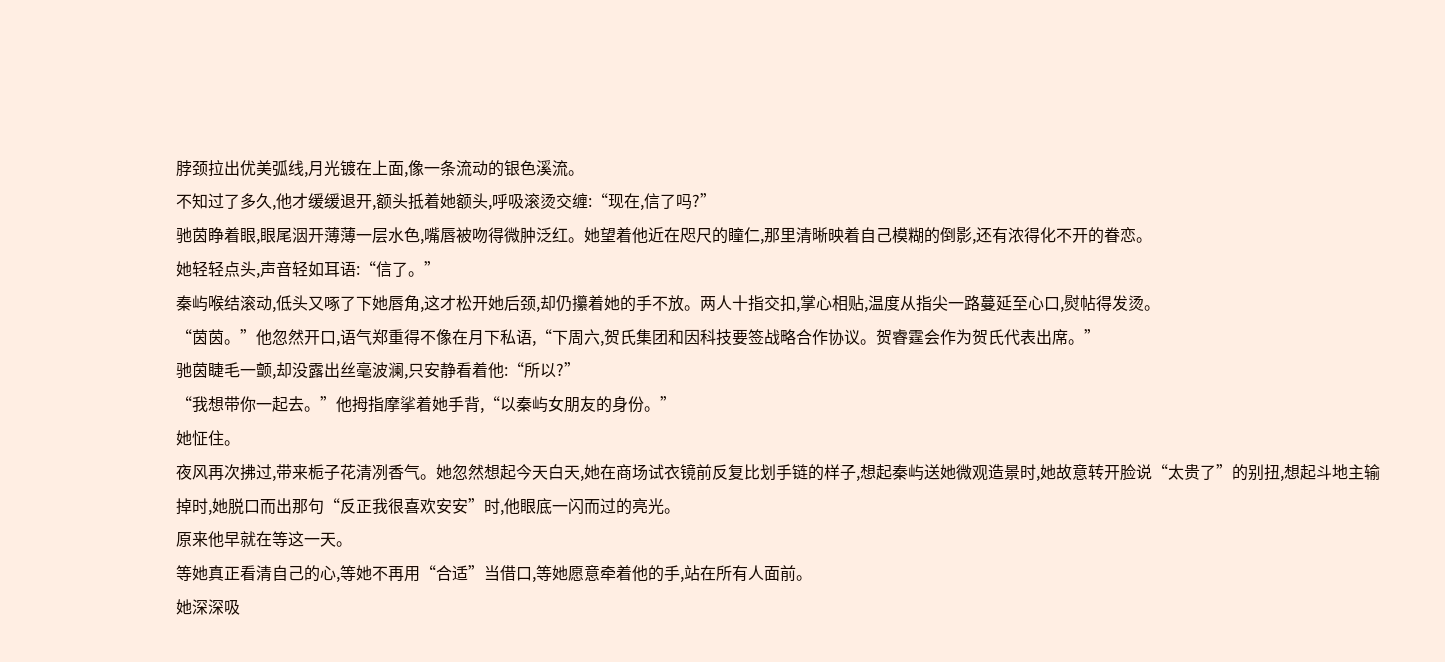脖颈拉出优美弧线,月光镀在上面,像一条流动的银色溪流。
不知过了多久,他才缓缓退开,额头抵着她额头,呼吸滚烫交缠:“现在,信了吗?”
驰茵睁着眼,眼尾洇开薄薄一层水色,嘴唇被吻得微肿泛红。她望着他近在咫尺的瞳仁,那里清晰映着自己模糊的倒影,还有浓得化不开的眷恋。
她轻轻点头,声音轻如耳语:“信了。”
秦屿喉结滚动,低头又啄了下她唇角,这才松开她后颈,却仍攥着她的手不放。两人十指交扣,掌心相贴,温度从指尖一路蔓延至心口,熨帖得发烫。
“茵茵。”他忽然开口,语气郑重得不像在月下私语,“下周六,贺氏集团和因科技要签战略合作协议。贺睿霆会作为贺氏代表出席。”
驰茵睫毛一颤,却没露出丝毫波澜,只安静看着他:“所以?”
“我想带你一起去。”他拇指摩挲着她手背,“以秦屿女朋友的身份。”
她怔住。
夜风再次拂过,带来栀子花清冽香气。她忽然想起今天白天,她在商场试衣镜前反复比划手链的样子,想起秦屿送她微观造景时,她故意转开脸说“太贵了”的别扭,想起斗地主输掉时,她脱口而出那句“反正我很喜欢安安”时,他眼底一闪而过的亮光。
原来他早就在等这一天。
等她真正看清自己的心,等她不再用“合适”当借口,等她愿意牵着他的手,站在所有人面前。
她深深吸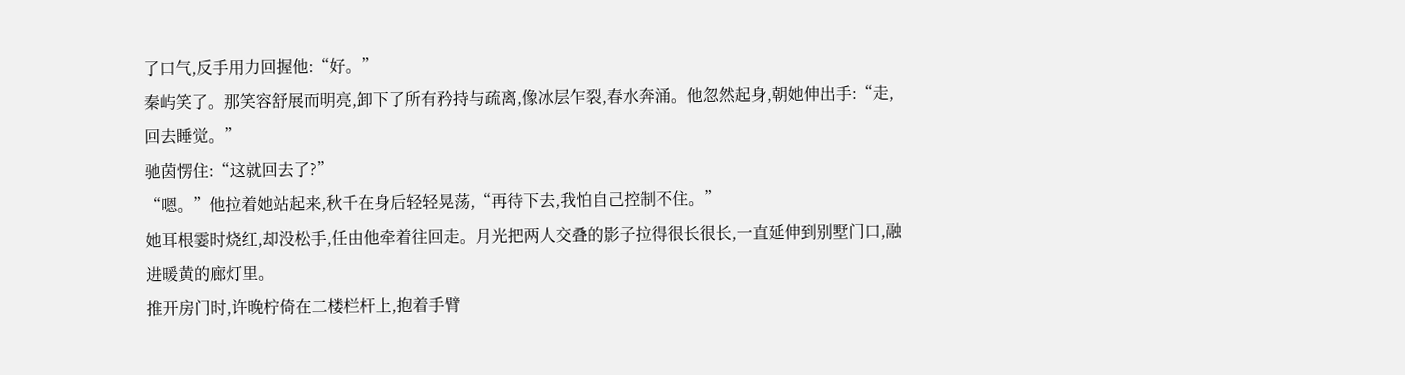了口气,反手用力回握他:“好。”
秦屿笑了。那笑容舒展而明亮,卸下了所有矜持与疏离,像冰层乍裂,春水奔涌。他忽然起身,朝她伸出手:“走,回去睡觉。”
驰茵愣住:“这就回去了?”
“嗯。”他拉着她站起来,秋千在身后轻轻晃荡,“再待下去,我怕自己控制不住。”
她耳根霎时烧红,却没松手,任由他牵着往回走。月光把两人交叠的影子拉得很长很长,一直延伸到别墅门口,融进暖黄的廊灯里。
推开房门时,许晚柠倚在二楼栏杆上,抱着手臂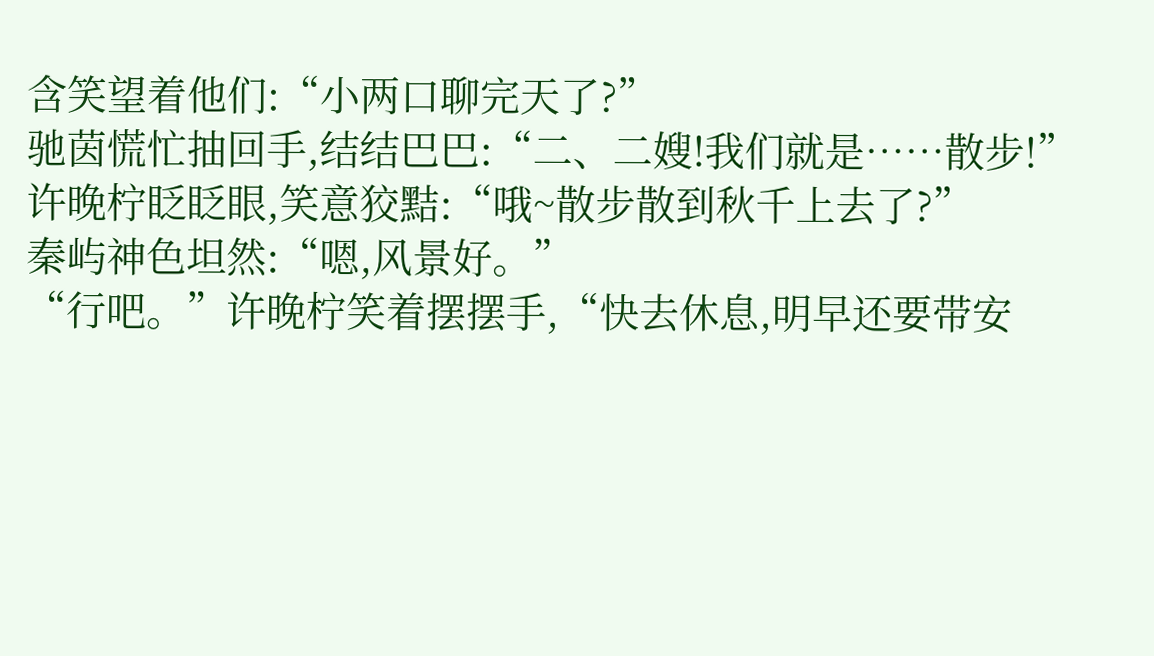含笑望着他们:“小两口聊完天了?”
驰茵慌忙抽回手,结结巴巴:“二、二嫂!我们就是……散步!”
许晚柠眨眨眼,笑意狡黠:“哦~散步散到秋千上去了?”
秦屿神色坦然:“嗯,风景好。”
“行吧。”许晚柠笑着摆摆手,“快去休息,明早还要带安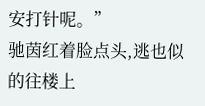安打针呢。”
驰茵红着脸点头,逃也似的往楼上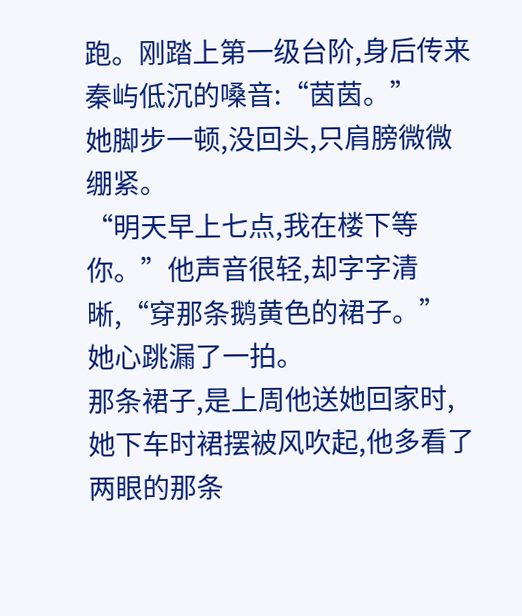跑。刚踏上第一级台阶,身后传来秦屿低沉的嗓音:“茵茵。”
她脚步一顿,没回头,只肩膀微微绷紧。
“明天早上七点,我在楼下等你。”他声音很轻,却字字清晰,“穿那条鹅黄色的裙子。”
她心跳漏了一拍。
那条裙子,是上周他送她回家时,她下车时裙摆被风吹起,他多看了两眼的那条